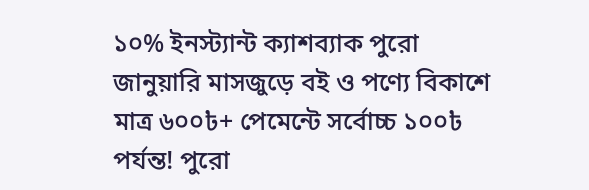১০% ইনস্ট্যান্ট ক্যাশব্যাক পুরো জানুয়ারি মাসজুড়ে বই ও পণ্যে বিকাশে মাত্র ৬০০৳+ পেমেন্টে সর্বোচ্চ ১০০৳ পর্যন্ত! পুরো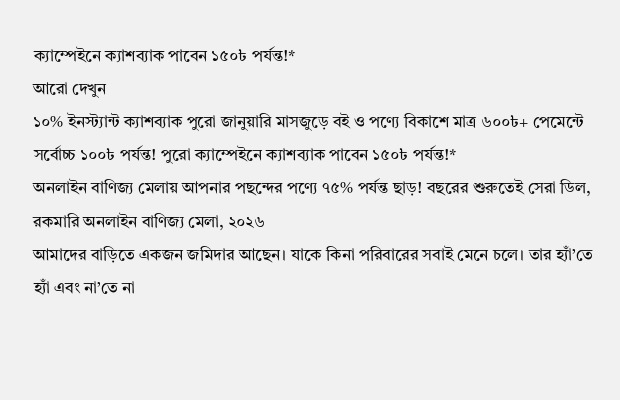ক্যাম্পেইনে ক্যাশব্যাক পাবেন ১৫০৳ পর্যন্ত!*
আরো দেখুন
১০% ইনস্ট্যান্ট ক্যাশব্যাক পুরো জানুয়ারি মাসজুড়ে বই ও পণ্যে বিকাশে মাত্র ৬০০৳+ পেমেন্টে সর্বোচ্চ ১০০৳ পর্যন্ত! পুরো ক্যাম্পেইনে ক্যাশব্যাক পাবেন ১৫০৳ পর্যন্ত!*
অনলাইন বাণিজ্য মেলায় আপনার পছন্দের পণ্যে ৭৫% পর্যন্ত ছাড়! বছরের শুরুতেই সেরা ডিল, রকমারি অনলাইন বাণিজ্য মেলা, ২০২৬
আমাদের বাড়িতে একজন জমিদার আছেন। যাকে কিনা পরিবারের সবাই মেনে চলে। তার হ্যাঁ’তে হ্যাঁ এবং না’তে না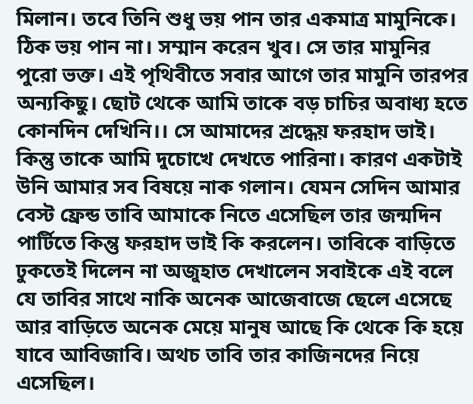মিলান। তবে তিনি শুধু ভয় পান তার একমাত্র মামুনিকে। ঠিক ভয় পান না। সম্মান করেন খুব। সে তার মামুনির পুরো ভক্ত। এই পৃথিবীতে সবার আগে তার মামুনি তারপর অন্যকিছু। ছোট থেকে আমি তাকে বড় চাচির অবাধ্য হতে কোনদিন দেখিনি।। সে আমাদের শ্রদ্ধেয় ফরহাদ ভাই। কিন্তু তাকে আমি দুচোখে দেখতে পারিনা। কারণ একটাই উনি আমার সব বিষয়ে নাক গলান। যেমন সেদিন আমার বেস্ট ফ্রেন্ড তাবি আমাকে নিতে এসেছিল তার জন্মদিন পার্টিতে কিন্তু ফরহাদ ভাই কি করলেন। তাবিকে বাড়িতে ঢুকতেই দিলেন না অজুহাত দেখালেন সবাইকে এই বলে যে তাবির সাথে নাকি অনেক আজেবাজে ছেলে এসেছে আর বাড়িতে অনেক মেয়ে মানুষ আছে কি থেকে কি হয়ে যাবে আবিজাবি। অথচ তাবি তার কাজিনদের নিয়ে এসেছিল।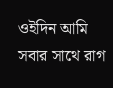ওইদিন আমি সবার সাথে রাগ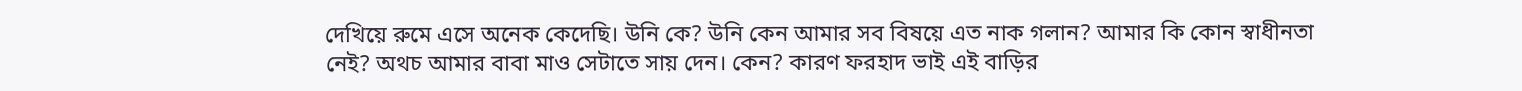দেখিয়ে রুমে এসে অনেক কেদেছি। উনি কে? উনি কেন আমার সব বিষয়ে এত নাক গলান? আমার কি কোন স্বাধীনতা নেই? অথচ আমার বাবা মাও সেটাতে সায় দেন। কেন? কারণ ফরহাদ ভাই এই বাড়ির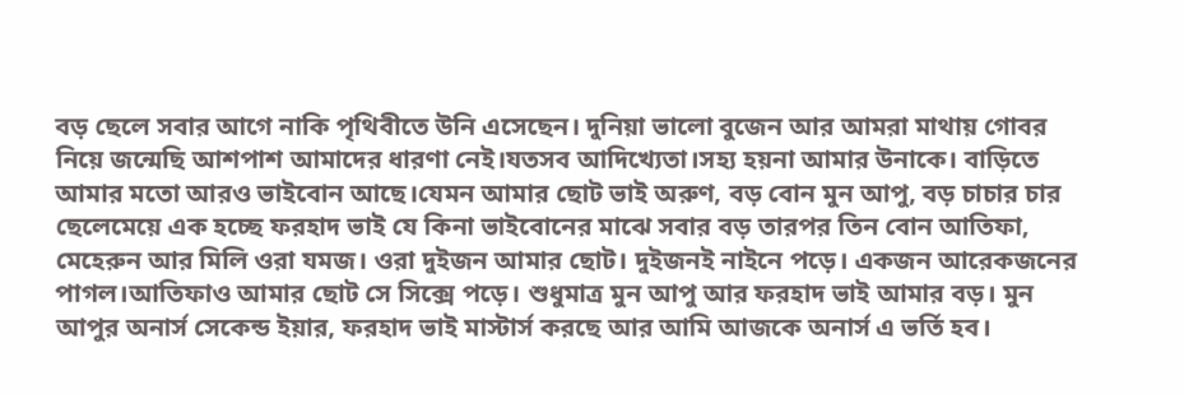বড় ছেলে সবার আগে নাকি পৃথিবীতে উনি এসেছেন। দুনিয়া ভালো বুজেন আর আমরা মাথায় গোবর নিয়ে জন্মেছি আশপাশ আমাদের ধারণা নেই।যতসব আদিখ্যেতা।সহ্য হয়না আমার উনাকে। বাড়িতে আমার মতো আরও ভাইবোন আছে।যেমন আমার ছোট ভাই অরুণ, বড় বোন মুন আপু, বড় চাচার চার ছেলেমেয়ে এক হচ্ছে ফরহাদ ভাই যে কিনা ভাইবোনের মাঝে সবার বড় তারপর তিন বোন আতিফা, মেহেরুন আর মিলি ওরা যমজ। ওরা দুইজন আমার ছোট। দুইজনই নাইনে পড়ে। একজন আরেকজনের পাগল।আতিফাও আমার ছোট সে সিক্সে পড়ে। শুধুমাত্র মুন আপু আর ফরহাদ ভাই আমার বড়। মুন আপুর অনার্স সেকেন্ড ইয়ার, ফরহাদ ভাই মাস্টার্স করছে আর আমি আজকে অনার্স এ ভর্তি হব।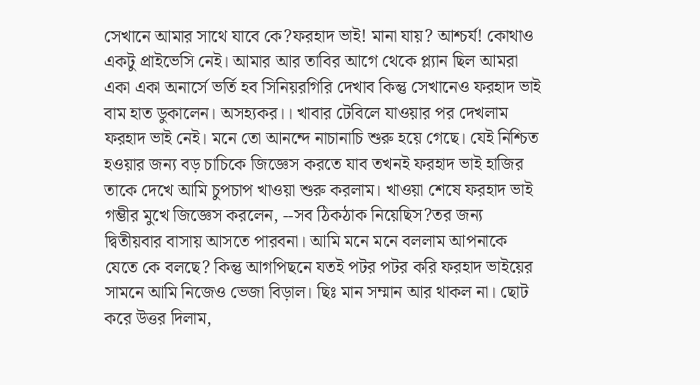সেখানে আমার সাথে যাবে কে?ফরহাদ ভাই! মানা যায়? আশ্চর্য! কোথাও একটু প্রাইভেসি নেই। আমার আর তাবির আগে থেকে প্ল্যান ছিল আমরা একা একা অনার্সে ভর্তি হব সিনিয়রগিরি দেখাব কিন্তু সেখানেও ফরহাদ ভাই বাম হাত ডুকালেন। অসহ্যকর।। খাবার টেবিলে যাওয়ার পর দেখলাম ফরহাদ ভাই নেই। মনে তো আনন্দে নাচানাচি শুরু হয়ে গেছে। যেই নিশ্চিত হওয়ার জন্য বড় চাচিকে জিজ্ঞেস করতে যাব তখনই ফরহাদ ভাই হাজির তাকে দেখে আমি চুপচাপ খাওয়া শুরু করলাম। খাওয়া শেষে ফরহাদ ভাই গম্ভীর মুখে জিজ্ঞেস করলেন, --সব ঠিকঠাক নিয়েছিস?তর জন্য দ্বিতীয়বার বাসায় আসতে পারবনা। আমি মনে মনে বললাম আপনাকে যেতে কে বলছে? কিন্তু আগপিছনে যতই পটর পটর করি ফরহাদ ভাইয়ের সামনে আমি নিজেও ভেজা বিড়াল। ছিঃ মান সম্মান আর থাকল না। ছোট করে উত্তর দিলাম,